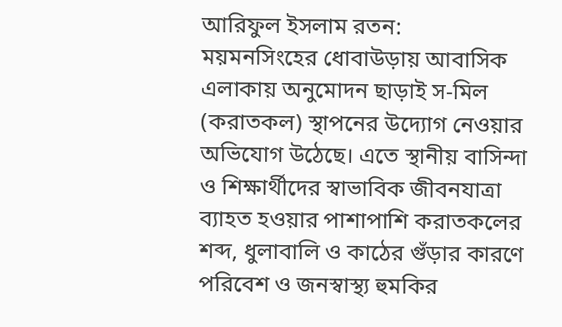আরিফুল ইসলাম রতন:
ময়মনসিংহের ধোবাউড়ায় আবাসিক এলাকায় অনুমোদন ছাড়াই স-মিল (করাতকল) স্থাপনের উদ্যোগ নেওয়ার অভিযোগ উঠেছে। এতে স্থানীয় বাসিন্দা ও শিক্ষার্থীদের স্বাভাবিক জীবনযাত্রা ব্যাহত হওয়ার পাশাপাশি করাতকলের শব্দ, ধুলাবালি ও কাঠের গুঁড়ার কারণে পরিবেশ ও জনস্বাস্থ্য হুমকির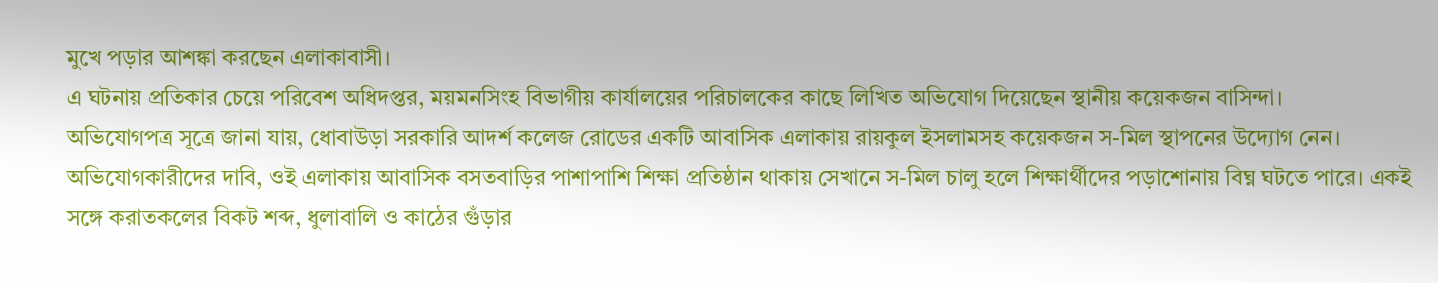মুখে পড়ার আশঙ্কা করছেন এলাকাবাসী।
এ ঘটনায় প্রতিকার চেয়ে পরিবেশ অধিদপ্তর, ময়মনসিংহ বিভাগীয় কার্যালয়ের পরিচালকের কাছে লিখিত অভিযোগ দিয়েছেন স্থানীয় কয়েকজন বাসিন্দা।
অভিযোগপত্র সূত্রে জানা যায়, ধোবাউড়া সরকারি আদর্শ কলেজ রোডের একটি আবাসিক এলাকায় রায়কুল ইসলামসহ কয়েকজন স-মিল স্থাপনের উদ্যোগ নেন। অভিযোগকারীদের দাবি, ওই এলাকায় আবাসিক বসতবাড়ির পাশাপাশি শিক্ষা প্রতিষ্ঠান থাকায় সেখানে স-মিল চালু হলে শিক্ষার্থীদের পড়াশোনায় বিঘ্ন ঘটতে পারে। একই সঙ্গে করাতকলের বিকট শব্দ, ধুলাবালি ও কাঠের গুঁড়ার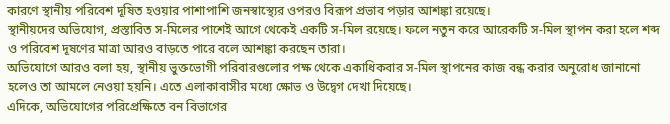কারণে স্থানীয় পরিবেশ দূষিত হওয়ার পাশাপাশি জনস্বাস্থ্যের ওপরও বিরূপ প্রভাব পড়ার আশঙ্কা রয়েছে।
স্থানীয়দের অভিযোগ, প্রস্তাবিত স-মিলের পাশেই আগে থেকেই একটি স-মিল রয়েছে। ফলে নতুন করে আরেকটি স-মিল স্থাপন করা হলে শব্দ ও পরিবেশ দূষণের মাত্রা আরও বাড়তে পারে বলে আশঙ্কা করছেন তারা।
অভিযোগে আরও বলা হয়, স্থানীয় ভুক্তভোগী পরিবারগুলোর পক্ষ থেকে একাধিকবার স-মিল স্থাপনের কাজ বন্ধ করার অনুরোধ জানানো হলেও তা আমলে নেওয়া হয়নি। এতে এলাকাবাসীর মধ্যে ক্ষোভ ও উদ্বেগ দেখা দিয়েছে।
এদিকে, অভিযোগের পরিপ্রেক্ষিতে বন বিভাগের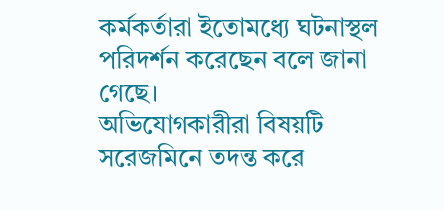কর্মকর্তারা ইতোমধ্যে ঘটনাস্থল পরিদর্শন করেছেন বলে জানা গেছে।
অভিযোগকারীরা বিষয়টি সরেজমিনে তদন্ত করে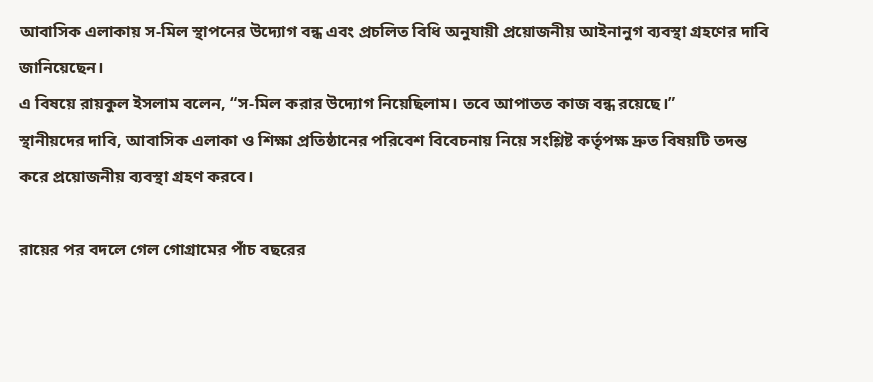আবাসিক এলাকায় স-মিল স্থাপনের উদ্যোগ বন্ধ এবং প্রচলিত বিধি অনুযায়ী প্রয়োজনীয় আইনানুগ ব্যবস্থা গ্রহণের দাবি জানিয়েছেন।
এ বিষয়ে রায়কুল ইসলাম বলেন, “স-মিল করার উদ্যোগ নিয়েছিলাম। তবে আপাতত কাজ বন্ধ রয়েছে।”
স্থানীয়দের দাবি, আবাসিক এলাকা ও শিক্ষা প্রতিষ্ঠানের পরিবেশ বিবেচনায় নিয়ে সংশ্লিষ্ট কর্তৃপক্ষ দ্রুত বিষয়টি তদন্ত করে প্রয়োজনীয় ব্যবস্থা গ্রহণ করবে।

রায়ের পর বদলে গেল গোগ্রামের পাঁচ বছরের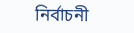নির্বাচনী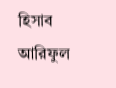হিসাব
আরিফুল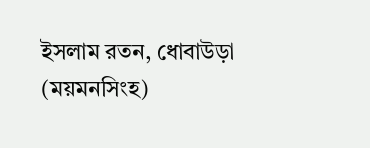ইসলাম রতন, ধোবাউড়া (ময়মনসিংহ)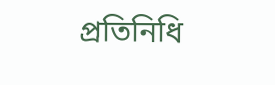প্রতিনিধি